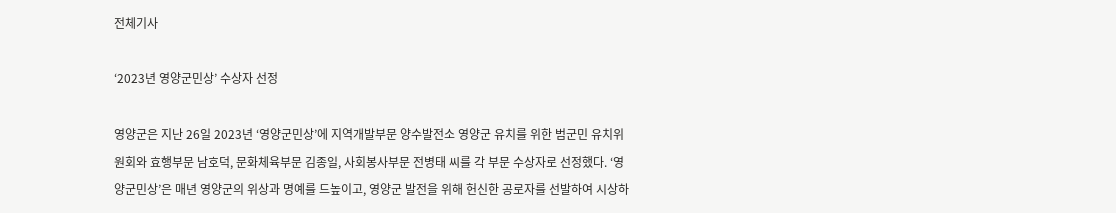전체기사

‘2023년 영양군민상’ 수상자 선정

영양군은 지난 26일 2023년 ‘영양군민상’에 지역개발부문 양수발전소 영양군 유치를 위한 범군민 유치위원회와 효행부문 남호덕, 문화체육부문 김종일, 사회봉사부문 전병태 씨를 각 부문 수상자로 선정했다. ‘영양군민상’은 매년 영양군의 위상과 명예를 드높이고, 영양군 발전을 위해 헌신한 공로자를 선발하여 시상하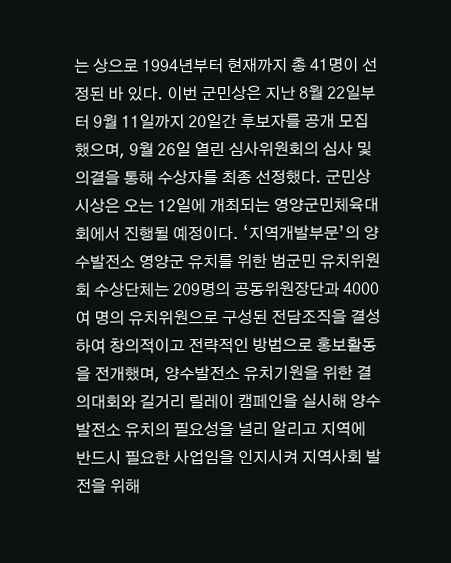는 상으로 1994년부터 현재까지 총 41명이 선정된 바 있다. 이번 군민상은 지난 8월 22일부터 9월 11일까지 20일간 후보자를 공개 모집했으며, 9월 26일 열린 심사위원회의 심사 및 의결을 통해 수상자를 최종 선정했다. 군민상 시상은 오는 12일에 개최되는 영양군민체육대회에서 진행될 예정이다. ‘지역개발부문’의 양수발전소 영양군 유치를 위한 범군민 유치위원회 수상단체는 209명의 공동위원장단과 4000여 명의 유치위원으로 구성된 전담조직을 결성하여 창의적이고 전략적인 방법으로 홍보활동을 전개했며, 양수발전소 유치기원을 위한 결의대회와 길거리 릴레이 캠페인을 실시해 양수발전소 유치의 필요성을 널리 알리고 지역에 반드시 필요한 사업임을 인지시켜 지역사회 발전을 위해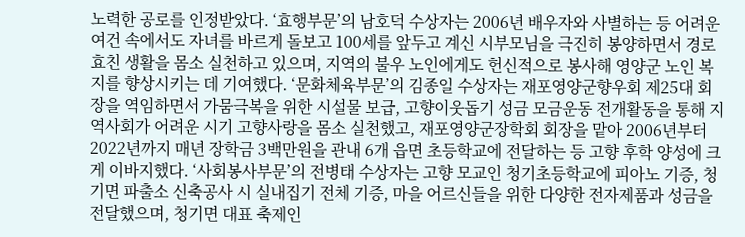노력한 공로를 인정받았다. ‘효행부문’의 남호덕 수상자는 2006년 배우자와 사별하는 등 어려운 여건 속에서도 자녀를 바르게 돌보고 100세를 앞두고 계신 시부모님을 극진히 봉양하면서 경로 효친 생활을 몸소 실천하고 있으며, 지역의 불우 노인에게도 헌신적으로 봉사해 영양군 노인 복지를 향상시키는 데 기여했다. ‘문화체육부문’의 김종일 수상자는 재포영양군향우회 제25대 회장을 역임하면서 가뭄극복을 위한 시설물 보급, 고향이웃돕기 성금 모금운동 전개활동을 통해 지역사회가 어려운 시기 고향사랑을 몸소 실천했고, 재포영양군장학회 회장을 맡아 2006년부터 2022년까지 매년 장학금 3백만원을 관내 6개 읍면 초등학교에 전달하는 등 고향 후학 양성에 크게 이바지했다. ‘사회봉사부문’의 전병태 수상자는 고향 모교인 청기초등학교에 피아노 기증, 청기면 파출소 신축공사 시 실내집기 전체 기증, 마을 어르신들을 위한 다양한 전자제품과 성금을 전달했으며, 청기면 대표 축제인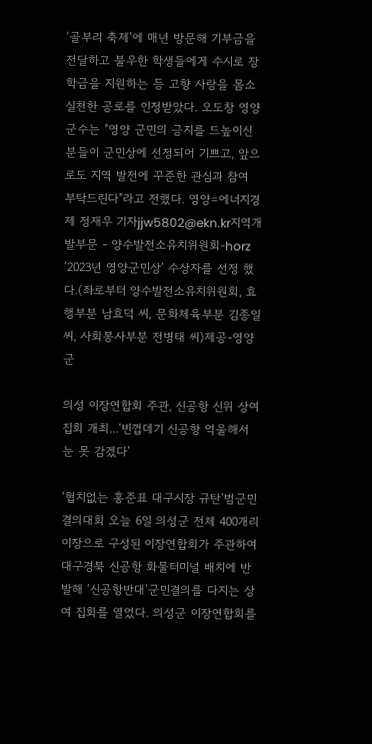‘골부리 축제’에 매년 방문해 기부금을 전달하고 불우한 학생들에게 수시로 장학금을 지원하는 등 고향 사랑을 몸소 실천한 공로를 인정받았다. 오도창 영양군수는 "영양 군민의 긍지를 드높이신 분들이 군민상에 선정되어 기쁘고, 앞으로도 지역 발전에 꾸준한 관심과 참여 부탁드린다"라고 전했다. 영양=에너지경제 정재우 기자jjw5802@ekn.kr지역개발부문 - 양수발전소유치위원회-horz ‘2023년 영양군민상’ 수상자를 선정 했다.(좌로부터 양수발전소유치위원회, 효행부분 남효덕 씨, 문화체육부분 김종일 씨, 사회봉사부분 전병태 씨)제공-영양군

의성 이장연합회 주관, 신공항 신위 상여집회 개최...‘빈껍데기 신공항 억울해서 눈 못 감겠다’

‘협치없는 홍준표 대구시장 규탄’범군민 결의대회 오늘 6일 의성군 전체 400개리 이장으로 구성된 이장연합회가 주관하여대구경북 신공항 화물터미널 배치에 반발해 ‘신공항반대’군민결의를 다지는 상여 집회를 열었다. 의성군 이장연합회를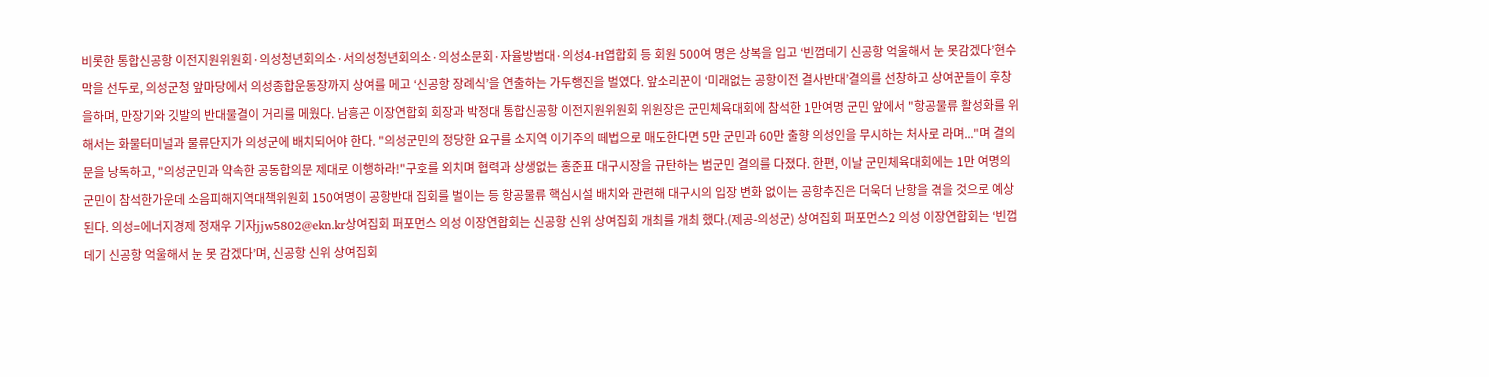비롯한 통합신공항 이전지원위원회·의성청년회의소·서의성청년회의소·의성소문회·자율방범대·의성4-H엽합회 등 회원 500여 명은 상복을 입고 ‘빈껍데기 신공항 억울해서 눈 못감겠다’현수막을 선두로, 의성군청 앞마당에서 의성종합운동장까지 상여를 메고 ‘신공항 장례식’을 연출하는 가두행진을 벌였다. 앞소리꾼이 ‘미래없는 공항이전 결사반대’결의를 선창하고 상여꾼들이 후창을하며, 만장기와 깃발의 반대물결이 거리를 메웠다. 남흥곤 이장연합회 회장과 박정대 통합신공항 이전지원위원회 위원장은 군민체육대회에 참석한 1만여명 군민 앞에서 "항공물류 활성화를 위해서는 화물터미널과 물류단지가 의성군에 배치되어야 한다. "의성군민의 정당한 요구를 소지역 이기주의 떼법으로 매도한다면 5만 군민과 60만 출향 의성인을 무시하는 처사로 라며..."며 결의문을 낭독하고, "의성군민과 약속한 공동합의문 제대로 이행하라!"구호를 외치며 협력과 상생없는 홍준표 대구시장을 규탄하는 범군민 결의를 다졌다. 한편, 이날 군민체육대회에는 1만 여명의 군민이 참석한가운데 소음피해지역대책위원회 150여명이 공항반대 집회를 벌이는 등 항공물류 핵심시설 배치와 관련해 대구시의 입장 변화 없이는 공항추진은 더욱더 난항을 겪을 것으로 예상된다. 의성=에너지경제 정재우 기자jjw5802@ekn.kr상여집회 퍼포먼스 의성 이장연합회는 신공항 신위 상여집회 개최를 개최 했다.(제공-의성군) 상여집회 퍼포먼스2 의성 이장연합회는 ‘빈껍데기 신공항 억울해서 눈 못 감겠다’며, 신공항 신위 상여집회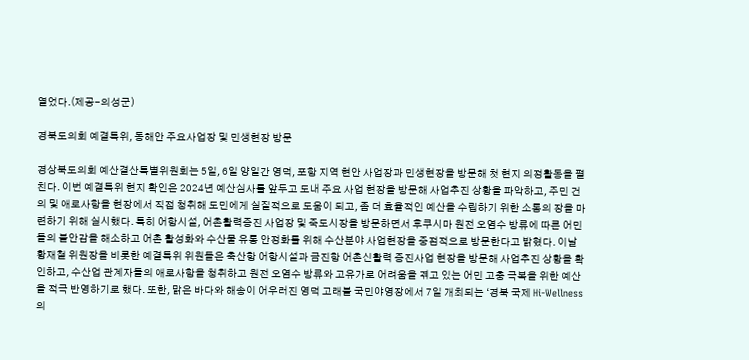열었다.(제공-의성군)

경북도의회 예결특위, 동해안 주요사업장 및 민생현장 방문

경상북도의회 예산결산특별위원회는 5일, 6일 양일간 영덕, 포항 지역 현안 사업장과 민생현장을 방문해 첫 현지 의정활동을 펼친다. 이번 예결특위 현지 확인은 2024년 예산심사를 앞두고 도내 주요 사업 현장을 방문해 사업추진 상황을 파악하고, 주민 건의 및 애로사항을 현장에서 직접 청취해 도민에게 실질적으로 도움이 되고, 좀 더 효율적인 예산을 수립하기 위한 소통의 장을 마련하기 위해 실시했다. 특히 어항시설, 어촌활력증진 사업장 및 죽도시장을 방문하면서 후쿠시마 원전 오염수 방류에 따른 어민들의 불안감을 해소하고 어촌 활성화와 수산물 유통 안정화를 위해 수산분야 사업현장을 중점적으로 방문한다고 밝혔다. 이날 황재철 위원장을 비롯한 예결특위 위원들은 축산항 어항시설과 금진항 어촌신활력 증진사업 현장을 방문해 사업추진 상황을 확인하고, 수산업 관계자들의 애로사항을 청취하고 원전 오염수 방류와 고유가로 어려움을 겪고 있는 어민 고충 극복을 위한 예산을 적극 반영하기로 했다. 또한, 맑은 바다와 해송이 어우러진 영덕 고래불 국민야영장에서 7일 개최되는 ‘경북 국제 Hi-Wellness 의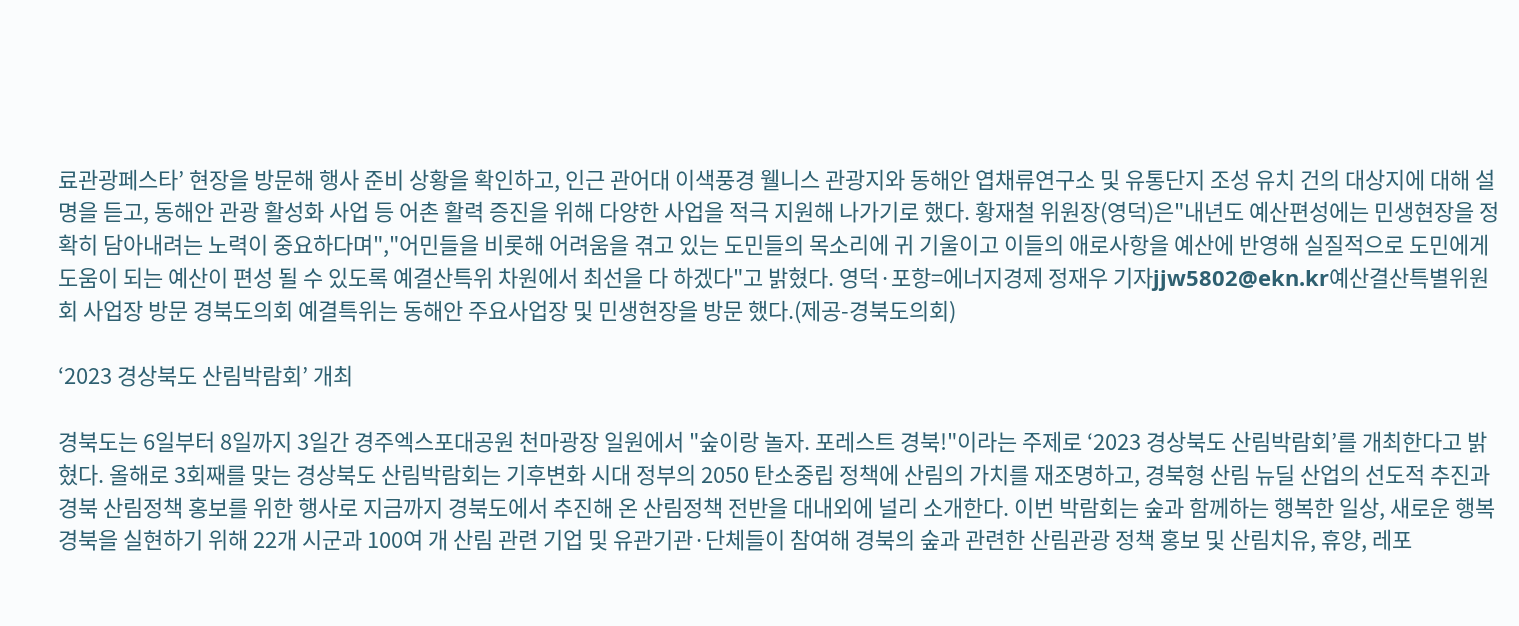료관광페스타’ 현장을 방문해 행사 준비 상황을 확인하고, 인근 관어대 이색풍경 웰니스 관광지와 동해안 엽채류연구소 및 유통단지 조성 유치 건의 대상지에 대해 설명을 듣고, 동해안 관광 활성화 사업 등 어촌 활력 증진을 위해 다양한 사업을 적극 지원해 나가기로 했다. 황재철 위원장(영덕)은"내년도 예산편성에는 민생현장을 정확히 담아내려는 노력이 중요하다며","어민들을 비롯해 어려움을 겪고 있는 도민들의 목소리에 귀 기울이고 이들의 애로사항을 예산에 반영해 실질적으로 도민에게 도움이 되는 예산이 편성 될 수 있도록 예결산특위 차원에서 최선을 다 하겠다"고 밝혔다. 영덕·포항=에너지경제 정재우 기자jjw5802@ekn.kr예산결산특별위원회 사업장 방문 경북도의회 예결특위는 동해안 주요사업장 및 민생현장을 방문 했다.(제공-경북도의회)

‘2023 경상북도 산림박람회’ 개최

경북도는 6일부터 8일까지 3일간 경주엑스포대공원 천마광장 일원에서 "숲이랑 놀자. 포레스트 경북!"이라는 주제로 ‘2023 경상북도 산림박람회’를 개최한다고 밝혔다. 올해로 3회째를 맞는 경상북도 산림박람회는 기후변화 시대 정부의 2050 탄소중립 정책에 산림의 가치를 재조명하고, 경북형 산림 뉴딜 산업의 선도적 추진과 경북 산림정책 홍보를 위한 행사로 지금까지 경북도에서 추진해 온 산림정책 전반을 대내외에 널리 소개한다. 이번 박람회는 숲과 함께하는 행복한 일상, 새로운 행복 경북을 실현하기 위해 22개 시군과 100여 개 산림 관련 기업 및 유관기관·단체들이 참여해 경북의 숲과 관련한 산림관광 정책 홍보 및 산림치유, 휴양, 레포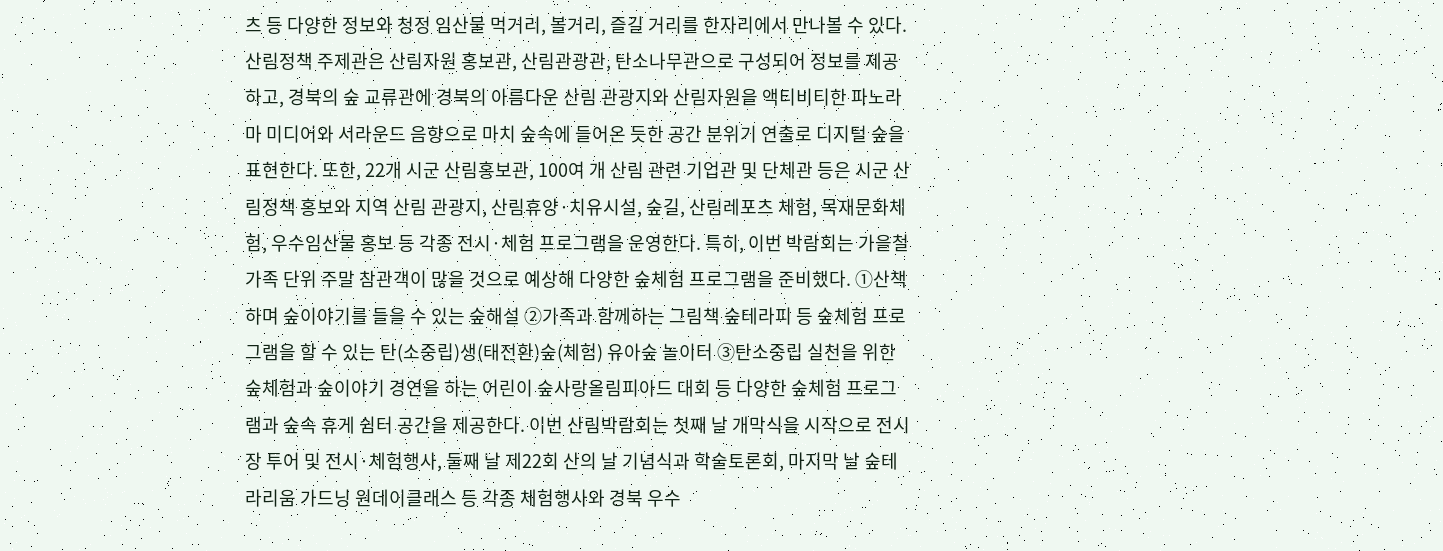츠 등 다양한 정보와 청정 임산물 먹거리, 볼거리, 즐길 거리를 한자리에서 만나볼 수 있다. 산림정책 주제관은 산림자원 홍보관, 산림관광관, 탄소나무관으로 구성되어 정보를 제공하고, 경북의 숲 교류관에 경북의 아름다운 산림 관광지와 산림자원을 액티비티한 파노라마 미디어와 서라운드 음향으로 마치 숲속에 들어온 듯한 공간 분위기 연출로 디지털 숲을 표현한다. 또한, 22개 시군 산림홍보관, 100여 개 산림 관련 기업관 및 단체관 등은 시군 산림정책 홍보와 지역 산림 관광지, 산림휴양·치유시설, 숲길, 산림레포츠 체험, 목재문화체험, 우수임산물 홍보 등 각종 전시·체험 프로그램을 운영한다. 특히, 이번 박람회는 가을철 가족 단위 주말 참관객이 많을 것으로 예상해 다양한 숲체험 프로그램을 준비했다. ①산책하며 숲이야기를 들을 수 있는 숲해설 ②가족과 함께하는 그림책 숲테라피 등 숲체험 프로그램을 할 수 있는 탄(소중립)생(태전환)숲(체험) 유아숲 놀이터 ③탄소중립 실천을 위한 숲체험과 숲이야기 경연을 하는 어린이 숲사랑올림피아드 대회 등 다양한 숲체험 프로그램과 숲속 휴게 쉼터 공간을 제공한다. 이번 산림박람회는 첫째 날 개막식을 시작으로 전시장 투어 및 전시·체험행사, 둘째 날 제22회 산의 날 기념식과 학술토론회, 마지막 날 숲테라리움 가드닝 원데이클래스 등 각종 체험행사와 경북 우수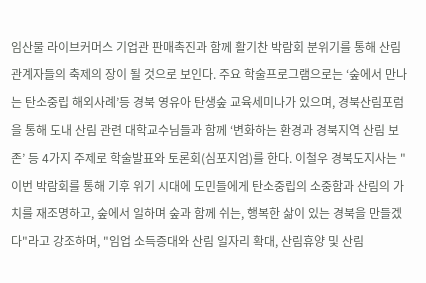임산물 라이브커머스 기업관 판매촉진과 함께 활기찬 박람회 분위기를 통해 산림관계자들의 축제의 장이 될 것으로 보인다. 주요 학술프로그램으로는 ‘숲에서 만나는 탄소중립 해외사례’등 경북 영유아 탄생숲 교육세미나가 있으며, 경북산림포럼을 통해 도내 산림 관련 대학교수님들과 함께 ‘변화하는 환경과 경북지역 산림 보존’ 등 4가지 주제로 학술발표와 토론회(심포지엄)를 한다. 이철우 경북도지사는 "이번 박람회를 통해 기후 위기 시대에 도민들에게 탄소중립의 소중함과 산림의 가치를 재조명하고, 숲에서 일하며 숲과 함께 쉬는, 행복한 삶이 있는 경북을 만들겠다"라고 강조하며, "임업 소득증대와 산림 일자리 확대, 산림휴양 및 산림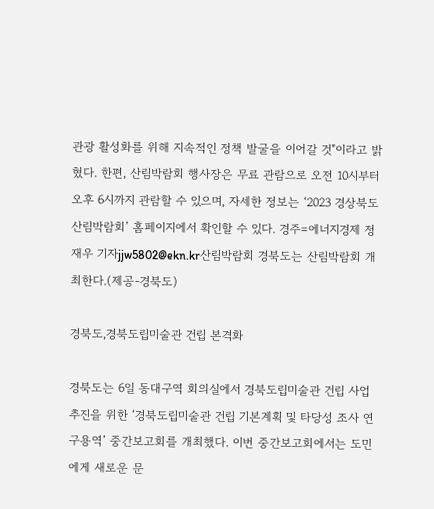관광 활성화를 위해 지속적인 정책 발굴을 이어갈 것"이라고 밝혔다. 한편, 산림박람회 행사장은 무료 관람으로 오전 10시부터 오후 6시까지 관람할 수 있으며, 자세한 정보는 ‘2023 경상북도 산림박람회’ 홈페이지에서 확인할 수 있다. 경주=에너지경제 정재우 기자jjw5802@ekn.kr산림박람회 경북도는 산림박람회 개최한다.(제공-경북도)

경북도,경북도립미술관 건립 본격화

경북도는 6일 동대구역 회의실에서 경북도립미술관 건립 사업 추진을 위한 ‘경북도립미술관 건립 기본계획 및 타당성 조사 연구용역’ 중간보고회를 개최했다. 이번 중간보고회에서는 도민에게 새로운 문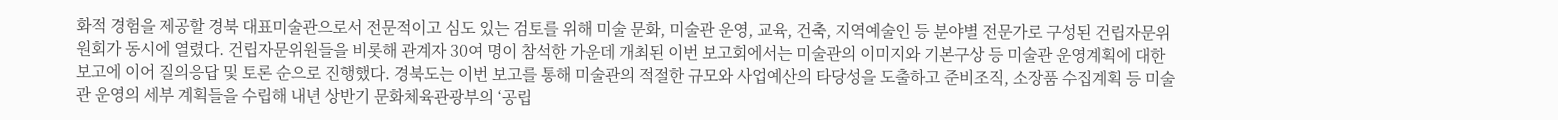화적 경험을 제공할 경북 대표미술관으로서 전문적이고 심도 있는 검토를 위해 미술 문화, 미술관 운영, 교육, 건축, 지역예술인 등 분야별 전문가로 구성된 건립자문위원회가 동시에 열렸다. 건립자문위원들을 비롯해 관계자 30여 명이 참석한 가운데 개최된 이번 보고회에서는 미술관의 이미지와 기본구상 등 미술관 운영계획에 대한 보고에 이어 질의응답 및 토론 순으로 진행했다. 경북도는 이번 보고를 통해 미술관의 적절한 규모와 사업예산의 타당성을 도출하고 준비조직, 소장품 수집계획 등 미술관 운영의 세부 계획들을 수립해 내년 상반기 문화체육관광부의 ‘공립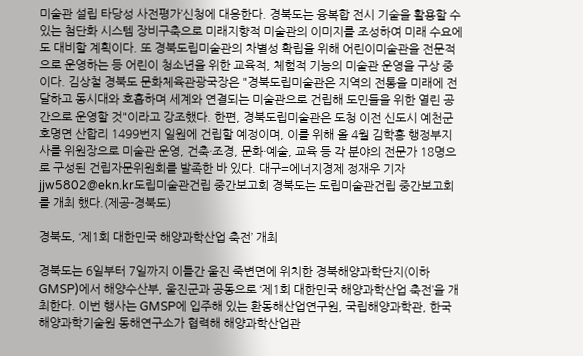미술관 설립 타당성 사전평가’신청에 대응한다. 경북도는 융복합 전시 기술을 활용할 수 있는 첨단화 시스템 장비구축으로 미래지향적 미술관의 이미지를 조성하여 미래 수요에도 대비할 계획이다. 또 경북도립미술관의 차별성 확립을 위해 어린이미술관을 전문적으로 운영하는 등 어린이 청소년을 위한 교육적, 체험적 기능의 미술관 운영을 구상 중이다. 김상철 경북도 문화체육관광국장은 "경북도립미술관은 지역의 전통을 미래에 전달하고 동시대와 호흡하며 세계와 연결되는 미술관으로 건립해 도민들을 위한 열린 공간으로 운영할 것"이라고 강조했다. 한편, 경북도립미술관은 도청 이전 신도시 예천군 호명면 산합리 1499번지 일원에 건립할 예정이며, 이를 위해 올 4월 김학홍 행정부지사를 위원장으로 미술관 운영, 건축·조경, 문화·예술, 교육 등 각 분야의 전문가 18명으로 구성된 건립자문위원회를 발족한 바 있다. 대구=에너지경제 정재우 기자jjw5802@ekn.kr도립미술관건립 중간보고회 경북도는 도립미술관건립 중간보고회를 개최 했다.(제공-경북도)

경북도, ‘제1회 대한민국 해양과학산업 축전’ 개최

경북도는 6일부터 7일까지 이틀간 울진 죽변면에 위치한 경북해양과학단지(이하 GMSP)에서 해양수산부, 울진군과 공동으로 ‘제1회 대한민국 해양과학산업 축전’을 개최한다. 이번 행사는 GMSP에 입주해 있는 환동해산업연구원, 국립해양과학관, 한국해양과학기술원 동해연구소가 협력해 해양과학산업관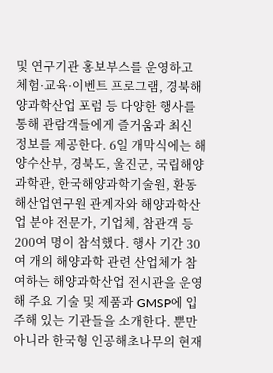및 연구기관 홍보부스를 운영하고 체험·교육·이벤트 프로그램, 경북해양과학산업 포럼 등 다양한 행사를 통해 관람객들에게 즐거움과 최신 정보를 제공한다. 6일 개막식에는 해양수산부, 경북도, 울진군, 국립해양과학관, 한국해양과학기술원, 환동해산업연구원 관계자와 해양과학산업 분야 전문가, 기업체, 참관객 등 200여 명이 참석했다. 행사 기간 30여 개의 해양과학 관련 산업체가 참여하는 해양과학산업 전시관을 운영해 주요 기술 및 제품과 GMSP에 입주해 있는 기관들을 소개한다. 뿐만 아니라 한국형 인공해초나무의 현재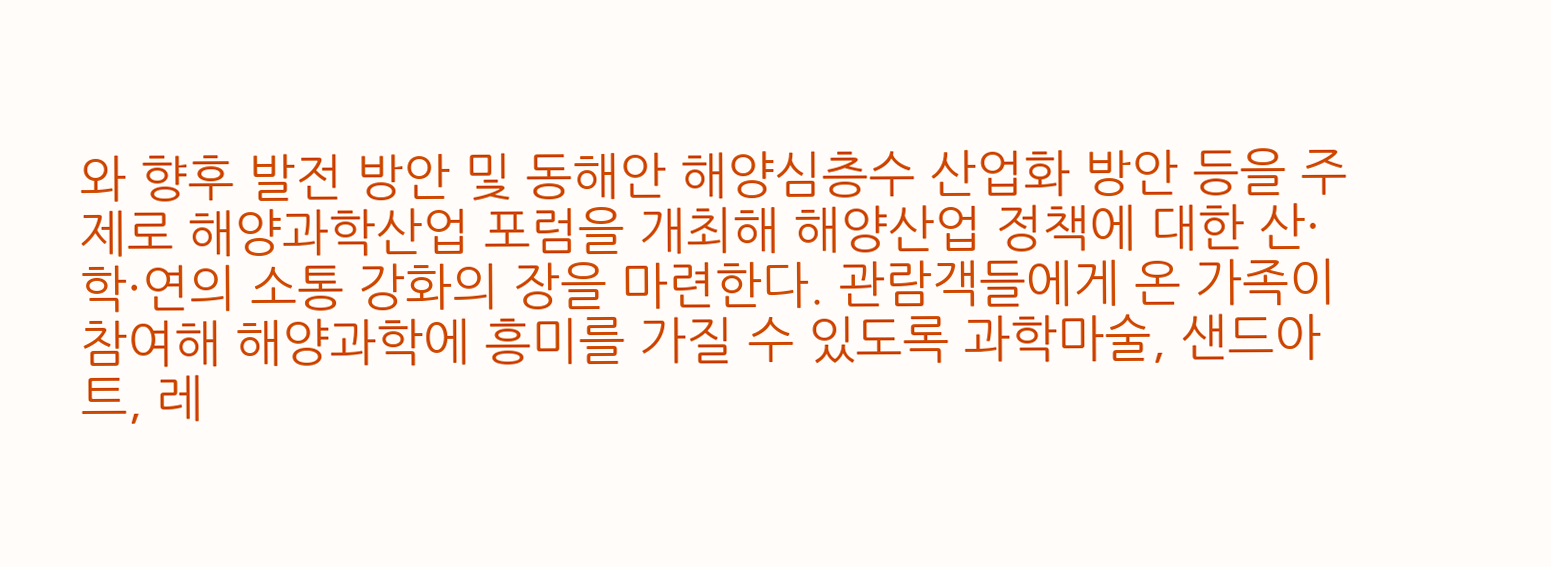와 향후 발전 방안 및 동해안 해양심층수 산업화 방안 등을 주제로 해양과학산업 포럼을 개최해 해양산업 정책에 대한 산·학·연의 소통 강화의 장을 마련한다. 관람객들에게 온 가족이 참여해 해양과학에 흥미를 가질 수 있도록 과학마술, 샌드아트, 레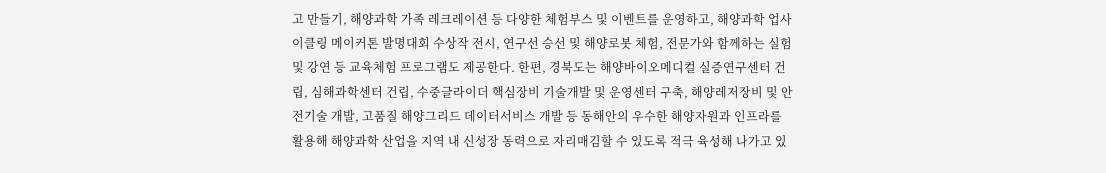고 만들기, 해양과학 가족 레크레이션 등 다양한 체험부스 및 이벤트를 운영하고, 해양과학 업사이클링 메이커톤 발명대회 수상작 전시, 연구선 승선 및 해양로봇 체험, 전문가와 함께하는 실험 및 강연 등 교육체험 프로그램도 제공한다. 한편, 경북도는 해양바이오메디컬 실증연구센터 건립, 심해과학센터 건립, 수중글라이더 핵심장비 기술개발 및 운영센터 구축, 해양레저장비 및 안전기술 개발, 고품질 해양그리드 데이터서비스 개발 등 동해안의 우수한 해양자원과 인프라를 활용해 해양과학 산업을 지역 내 신성장 동력으로 자리매김할 수 있도록 적극 육성해 나가고 있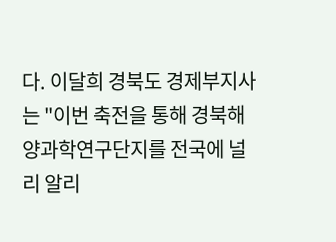다. 이달희 경북도 경제부지사는 "이번 축전을 통해 경북해양과학연구단지를 전국에 널리 알리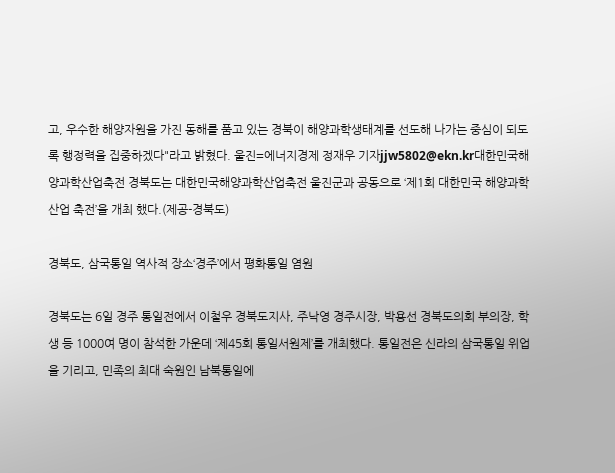고, 우수한 해양자원을 가진 동해를 품고 있는 경북이 해양과학생태계를 선도해 나가는 중심이 되도록 행정력을 집중하겠다"라고 밝혔다. 울진=에너지경제 정재우 기자jjw5802@ekn.kr대한민국해양과학산업축전 경북도는 대한민국해양과학산업축전 울진군과 공동으로 ‘제1회 대한민국 해양과학산업 축전’을 개최 했다.(제공-경북도)

경북도, 삼국통일 역사적 장소‘경주’에서 평화통일 염원

경북도는 6일 경주 통일전에서 이철우 경북도지사, 주낙영 경주시장, 박용선 경북도의회 부의장, 학생 등 1000여 명이 참석한 가운데 ‘제45회 통일서원제’를 개최했다. 통일전은 신라의 삼국통일 위업을 기리고, 민족의 최대 숙원인 남북통일에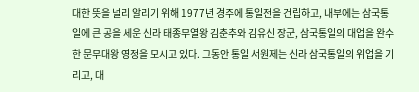대한 뜻을 널리 알리기 위해 1977년 경주에 통일전을 건립하고, 내부에는 삼국통일에 큰 공을 세운 신라 태종무열왕 김춘추와 김유신 장군, 삼국통일의 대업을 완수한 문무대왕 영정을 모시고 있다. 그동안 통일 서원제는 신라 삼국통일의 위업을 기리고, 대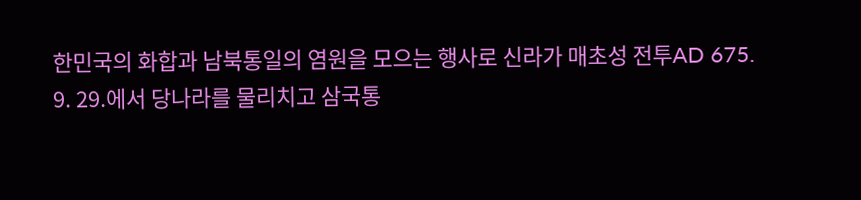한민국의 화합과 남북통일의 염원을 모으는 행사로 신라가 매초성 전투AD 675. 9. 29.에서 당나라를 물리치고 삼국통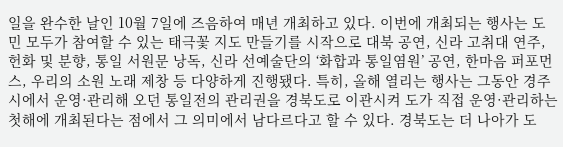일을 완수한 날인 10월 7일에 즈음하여 매년 개최하고 있다. 이번에 개최되는 행사는 도민 모두가 참여할 수 있는 태극꽃 지도 만들기를 시작으로 대북 공연, 신라 고취대 연주, 헌화 및 분향, 통일 서원문 낭독, 신라 선예술단의 ‘화합과 통일염원’ 공연, 한마음 퍼포먼스, 우리의 소원 노래 제창 등 다양하게 진행됐다. 특히, 올해 열리는 행사는 그동안 경주시에서 운영·관리해 오던 통일전의 관리권을 경북도로 이관시켜 도가 직접 운영·관리하는 첫해에 개최된다는 점에서 그 의미에서 남다르다고 할 수 있다. 경북도는 더 나아가 도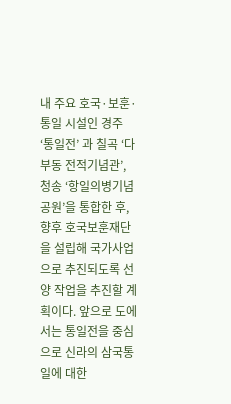내 주요 호국·보훈·통일 시설인 경주 ‘통일전’ 과 칠곡 ‘다부동 전적기념관’, 청송 ‘항일의병기념공원’을 통합한 후, 향후 호국보훈재단을 설립해 국가사업으로 추진되도록 선양 작업을 추진할 계획이다. 앞으로 도에서는 통일전을 중심으로 신라의 삼국통일에 대한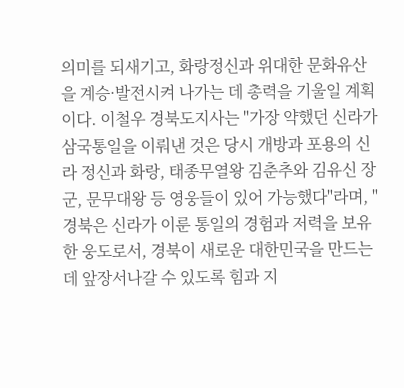의미를 되새기고, 화랑정신과 위대한 문화유산을 계승·발전시켜 나가는 데 총력을 기울일 계획이다. 이철우 경북도지사는 "가장 약했던 신라가 삼국통일을 이뤄낸 것은 당시 개방과 포용의 신라 정신과 화랑, 태종무열왕 김춘추와 김유신 장군, 문무대왕 등 영웅들이 있어 가능했다"라며, "경북은 신라가 이룬 통일의 경험과 저력을 보유한 웅도로서, 경북이 새로운 대한민국을 만드는 데 앞장서나갈 수 있도록 힘과 지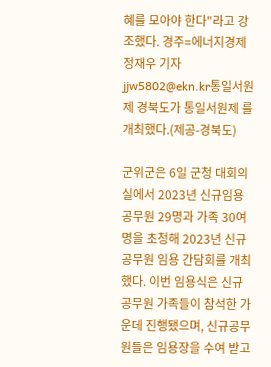혜를 모아야 한다"라고 강조했다. 경주=에너지경제 정재우 기자jjw5802@ekn.kr통일서원제 경북도가 통일서원제 를 개최했다.(제공-경북도)

군위군은 6일 군청 대회의실에서 2023년 신규임용 공무원 29명과 가족 30여 명을 초청해 2023년 신규공무원 임용 간담회를 개최했다. 이번 임용식은 신규공무원 가족들이 참석한 가운데 진행됐으며, 신규공무원들은 임용장을 수여 받고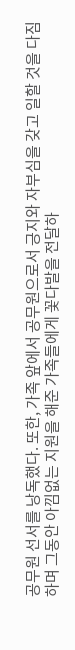공무원 선서를 낭독했다. 또한, 가족 앞에서 공무원으로서 긍지와 자부심을 갖고 일할 것을 다짐하며 그동안 아낌없는 지원을 해준 가족들에게 꽃다발을 전달하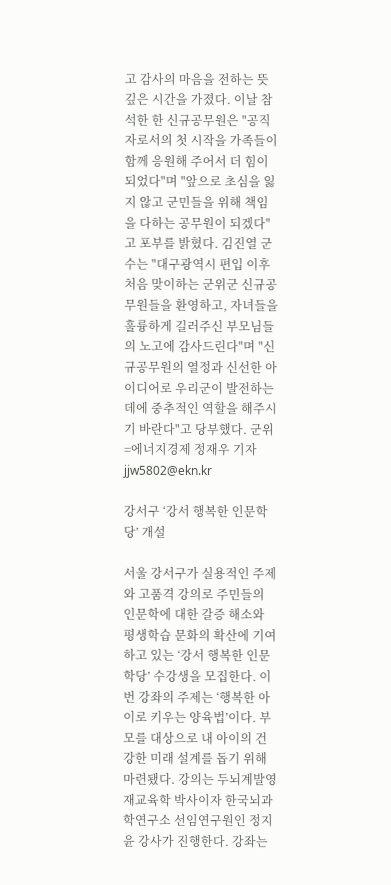고 감사의 마음을 전하는 뜻 깊은 시간을 가졌다. 이날 참석한 한 신규공무원은 "공직자로서의 첫 시작을 가족들이 함께 응원해 주어서 더 힘이 되었다"며 "앞으로 초심을 잃지 않고 군민들을 위해 책임을 다하는 공무원이 되겠다"고 포부를 밝혔다. 김진열 군수는 "대구광역시 편입 이후 처음 맞이하는 군위군 신규공무원들을 환영하고, 자녀들을 훌륭하게 길러주신 부모님들의 노고에 감사드린다"며 "신규공무원의 열정과 신선한 아이디어로 우리군이 발전하는 데에 중추적인 역할을 해주시기 바란다"고 당부했다. 군위=에너지경제 정재우 기자jjw5802@ekn.kr

강서구 ‘강서 행복한 인문학당’ 개설

서울 강서구가 실용적인 주제와 고품격 강의로 주민들의 인문학에 대한 갈증 해소와 평생학습 문화의 확산에 기여하고 있는 ‘강서 행복한 인문학당’ 수강생을 모집한다. 이번 강좌의 주제는 ‘행복한 아이로 키우는 양육법’이다. 부모를 대상으로 내 아이의 건강한 미래 설계를 돕기 위해 마련됐다. 강의는 두뇌계발영재교육학 박사이자 한국뇌과학연구소 선임연구원인 정지윤 강사가 진행한다. 강좌는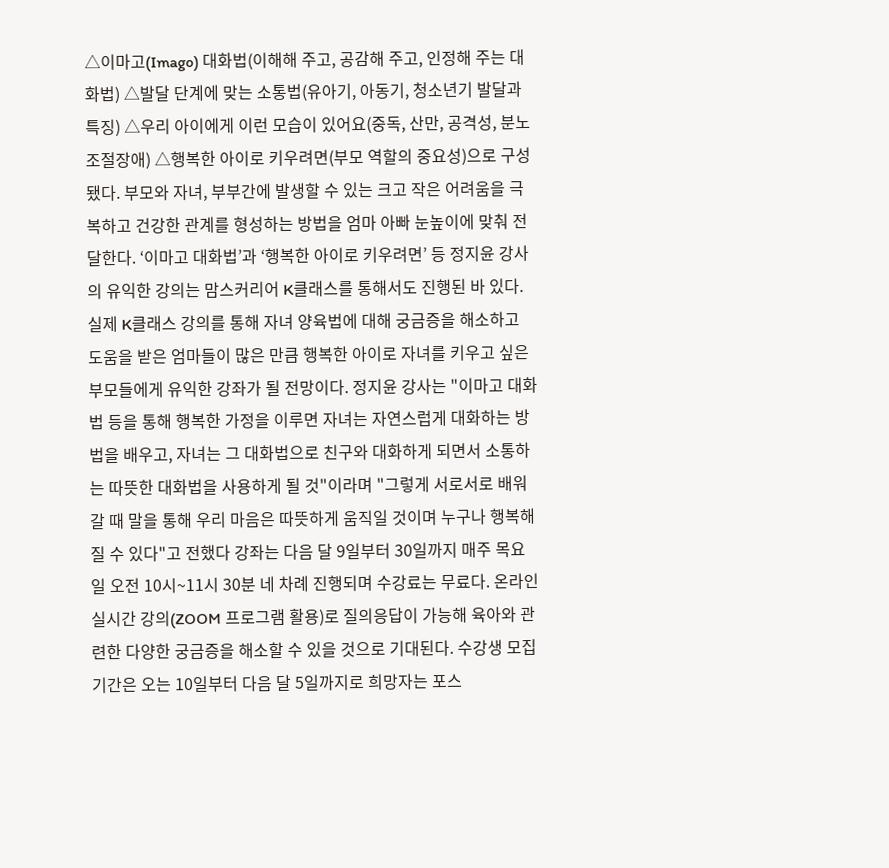△이마고(Imago) 대화법(이해해 주고, 공감해 주고, 인정해 주는 대화법) △발달 단계에 맞는 소통법(유아기, 아동기, 청소년기 발달과 특징) △우리 아이에게 이런 모습이 있어요(중독, 산만, 공격성, 분노조절장애) △행복한 아이로 키우려면(부모 역할의 중요성)으로 구성됐다. 부모와 자녀, 부부간에 발생할 수 있는 크고 작은 어려움을 극복하고 건강한 관계를 형성하는 방법을 엄마 아빠 눈높이에 맞춰 전달한다. ‘이마고 대화법’과 ‘행복한 아이로 키우려면’ 등 정지윤 강사의 유익한 강의는 맘스커리어 K클래스를 통해서도 진행된 바 있다. 실제 K클래스 강의를 통해 자녀 양육법에 대해 궁금증을 해소하고 도움을 받은 엄마들이 많은 만큼 행복한 아이로 자녀를 키우고 싶은 부모들에게 유익한 강좌가 될 전망이다. 정지윤 강사는 "이마고 대화법 등을 통해 행복한 가정을 이루면 자녀는 자연스럽게 대화하는 방법을 배우고, 자녀는 그 대화법으로 친구와 대화하게 되면서 소통하는 따뜻한 대화법을 사용하게 될 것"이라며 "그렇게 서로서로 배워 갈 때 말을 통해 우리 마음은 따뜻하게 움직일 것이며 누구나 행복해질 수 있다"고 전했다 강좌는 다음 달 9일부터 30일까지 매주 목요일 오전 10시~11시 30분 네 차례 진행되며 수강료는 무료다. 온라인 실시간 강의(ZOOM 프로그램 활용)로 질의응답이 가능해 육아와 관련한 다양한 궁금증을 해소할 수 있을 것으로 기대된다. 수강생 모집 기간은 오는 10일부터 다음 달 5일까지로 희망자는 포스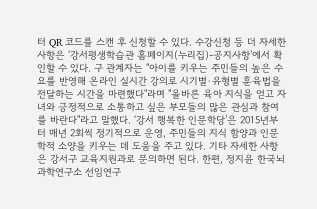터 QR 코드를 스캔 후 신청할 수 있다. 수강신청 등 더 자세한 사항은 ‘강서평생학습관 홈페이지(누리집)-공지사항’에서 확인할 수 있다. 구 관계자는 "아이를 키우는 주민들의 높은 수요를 반영해 온라인 실시간 강의로 시기별·유형별 훈육법을 전달하는 시간을 마련했다"라며 "올바른 육아 지식을 얻고 자녀와 긍정적으로 소통하고 싶은 부모들의 많은 관심과 참여를 바란다"라고 말했다. ‘강서 행복한 인문학당’은 2015년부터 매년 2회씩 정기적으로 운영, 주민들의 지식 함양과 인문학적 소양을 키우는 데 도움을 주고 있다. 기타 자세한 사항은 강서구 교육지원과로 문의하면 된다. 한편, 정지윤 한국뇌과학연구소 선임연구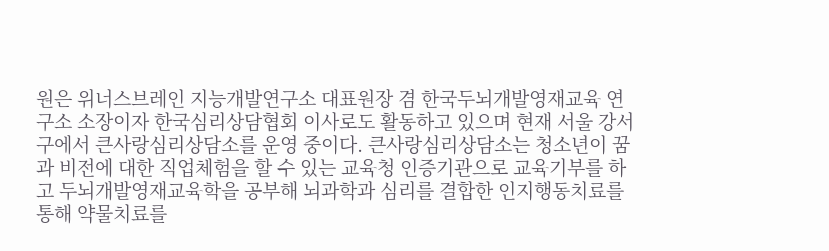원은 위너스브레인 지능개발연구소 대표원장 겸 한국두뇌개발영재교육 연구소 소장이자 한국심리상담협회 이사로도 활동하고 있으며 현재 서울 강서구에서 큰사랑심리상담소를 운영 중이다. 큰사랑심리상담소는 청소년이 꿈과 비전에 대한 직업체험을 할 수 있는 교육청 인증기관으로 교육기부를 하고 두뇌개발영재교육학을 공부해 뇌과학과 심리를 결합한 인지행동치료를 통해 약물치료를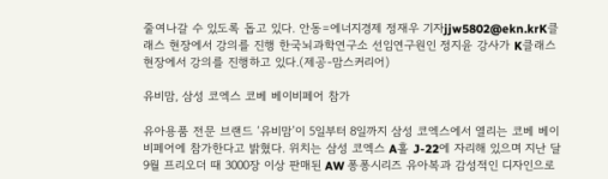줄여나갈 수 있도록 돕고 있다. 안동=에너지경제 정재우 기자jjw5802@ekn.krK클래스 현장에서 강의를 진행 한국뇌과학연구소 선임연구원인 정지윤 강사가 K클래스 현장에서 강의를 진행하고 있다.(제공-맘스커리어)

유비맘, 삼성 코엑스 코베 베이비페어 참가

유아용품 전문 브랜드 ‘유비맘’이 5일부터 8일까지 삼성 코엑스에서 열리는 코베 베이비페어에 참가한다고 밝혔다. 위치는 삼성 코엑스 A홀 J-22에 자리해 있으며 지난 달 9월 프리오더 때 3000장 이상 판매된 AW 퐁퐁시리즈 유아복과 감성적인 디자인으로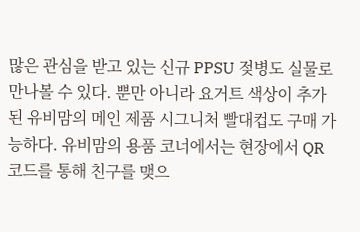많은 관심을 받고 있는 신규 PPSU 젖병도 실물로 만나볼 수 있다. 뿐만 아니라 요거트 색상이 추가된 유비맘의 메인 제품 시그니처 빨대컵도 구매 가능하다. 유비맘의 용품 코너에서는 현장에서 QR코드를 통해 친구를 맺으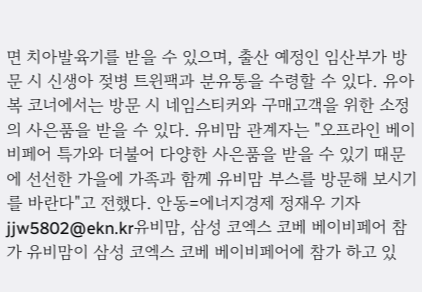면 치아발육기를 받을 수 있으며, 출산 예정인 임산부가 방문 시 신생아 젖병 트윈팩과 분유통을 수령할 수 있다. 유아복 코너에서는 방문 시 네임스티커와 구매고객을 위한 소정의 사은품을 받을 수 있다. 유비맘 관계자는 "오프라인 베이비페어 특가와 더불어 다양한 사은품을 받을 수 있기 때문에 선선한 가을에 가족과 함께 유비맘 부스를 방문해 보시기를 바란다"고 전했다. 안동=에너지경제 정재우 기자jjw5802@ekn.kr유비맘, 삼성 코엑스 코베 베이비페어 참가 유비맘이 삼성 코엑스 코베 베이비페어에 참가 하고 있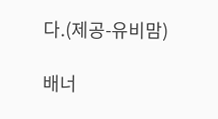다.(제공-유비맘)

배너